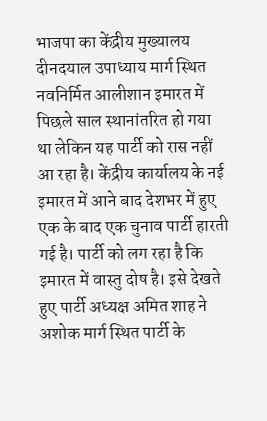भाजपा का केंद्रीय मुख्यालय दीनदयाल उपाध्याय मार्ग स्थित नवनिर्मित आलीशान इमारत में पिछले साल स्थानांतरित हो गया था लेकिन यह पार्टी को रास नहीं आ रहा है। केंद्रीय कार्यालय के नई इमारत में आने बाद देशभर में हुए एक के बाद एक चुनाव पार्टी हारती गई है। पार्टी को लग रहा है कि इमारत में वास्तु दोष है। इसे देखते हुए पार्टी अध्यक्ष अमित शाह ने अशोक मार्ग स्थित पार्टी के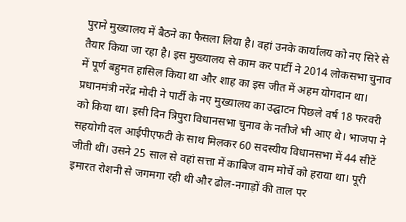पुराने मुख्यालय में बैठने का फैसला लिया है। वहां उनके कार्यालय को नए सिरे से तैयार किया जा रहा है। इस मुख्यालय से काम कर पार्टी ने 2014 लोकसभा चुनाव में पूर्ण बहुमत हासिल किया था और शाह का इस जीत में अहम योगदान था।
प्रधानमंत्री नरेंद्र मोदी ने पार्टी के नए मुख्यालय का उद्घाटन पिछले वर्ष 18 फरवरी को किया था। इसी दिन त्रिपुरा विधानसभा चुनाव के नतीजे भी आए थे। भाजपा ने सहयोगी दल आईपीएफटी के साथ मिलकर 60 सदस्यीय विधानसभा में 44 सीटें जीती थीं। उसने 25 साल से वहां सत्ता में काबिज वाम मोर्चे को हराया था। पूरी इमारत रोशनी से जगमगा रही थी और ढोल-नगाड़ों की ताल पर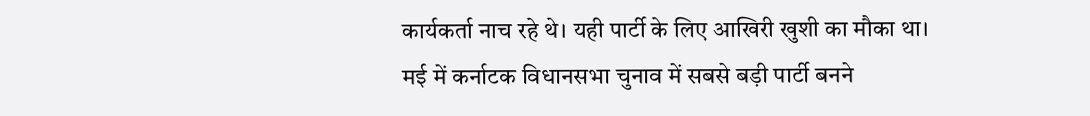कार्यकर्ता नाच रहे थे। यही पार्टी के लिए आखिरी खुशी का मौका था।
मई में कर्नाटक विधानसभा चुनाव में सबसे बड़ी पार्टी बनने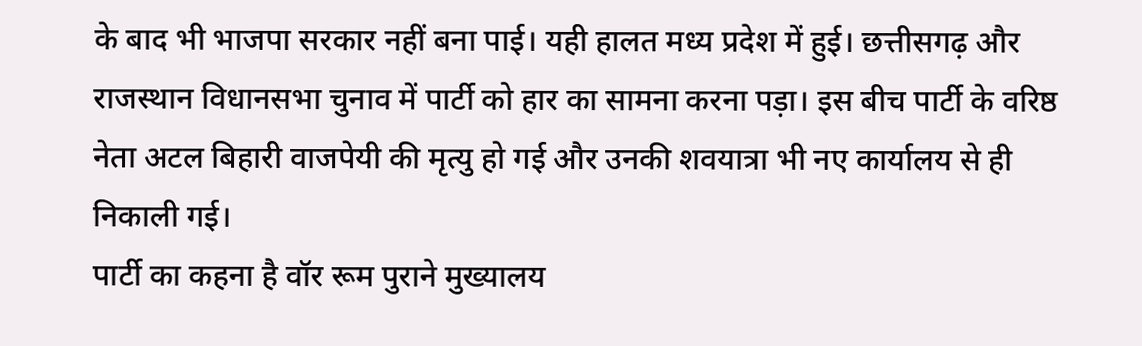के बाद भी भाजपा सरकार नहीं बना पाई। यही हालत मध्य प्रदेश में हुई। छत्तीसगढ़ और राजस्थान विधानसभा चुनाव में पार्टी को हार का सामना करना पड़ा। इस बीच पार्टी के वरिष्ठ नेता अटल बिहारी वाजपेयी की मृत्यु हो गई और उनकी शवयात्रा भी नए कार्यालय से ही निकाली गई।
पार्टी का कहना है वॉर रूम पुराने मुख्यालय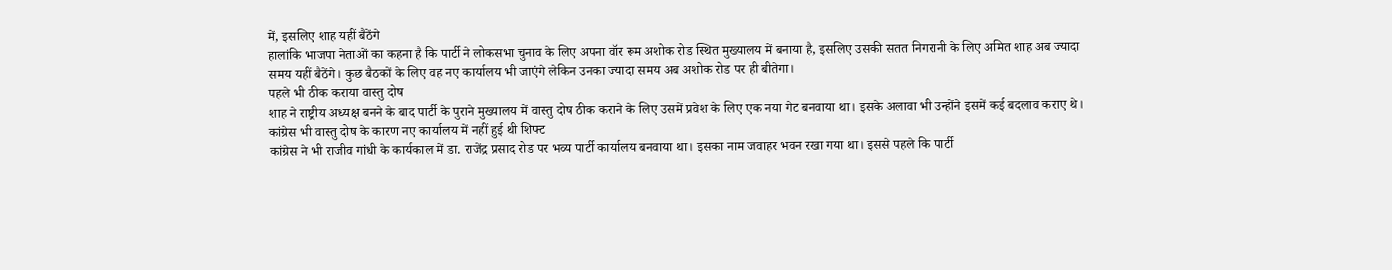में, इसलिए शाह यहीं बैठेंगे
हालांकि भाजपा नेताओं का कहना है कि पार्टी ने लोकसभा चुनाव के लिए अपना वॉर रूम अशोक रोड स्थित मुख्यालय में बनाया है, इसलिए उसकी सतत निगरानी के लिए अमित शाह अब ज्यादा समय यहीं बैठेंगे। कुछ बैठकों के लिए वह नए कार्यालय भी जाएंगे लेकिन उनका ज्यादा समय अब अशोक रोड पर ही बीतेगा।
पहले भी ठीक कराया वास्तु दोष
शाह ने राष्ट्रीय अध्यक्ष बनने के बाद पार्टी के पुराने मुख्यालय में वास्तु दोष ठीक कराने के लिए उसमें प्रवेश के लिए एक नया गेट बनवाया था। इसके अलावा भी उन्होंने इसमें कई बदलाव कराए थे।
कांग्रेस भी वास्तु दोष के कारण नए कार्यालय में नहीं हुई थी शिफ्ट
कांग्रेस ने भी राजीव गांधी के कार्यकाल में डा. राजेंद्र प्रसाद रोड पर भव्य पार्टी कार्यालय बनवाया था। इसका नाम जवाहर भवन रखा गया था। इससे पहले कि पार्टी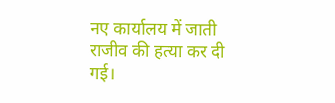नए कार्यालय में जाती राजीव की हत्या कर दी गई।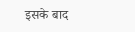इसके बाद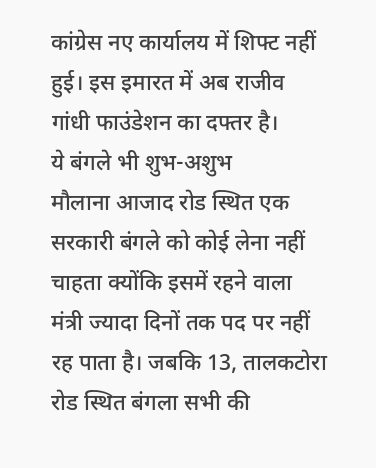कांग्रेस नए कार्यालय में शिफ्ट नहीं हुई। इस इमारत में अब राजीव गांधी फाउंडेशन का दफ्तर है।
ये बंगले भी शुभ-अशुभ
मौलाना आजाद रोड स्थित एक सरकारी बंगले को कोई लेना नहीं चाहता क्योंकि इसमें रहने वाला मंत्री ज्यादा दिनों तक पद पर नहीं रह पाता है। जबकि 13, तालकटोरा रोड स्थित बंगला सभी की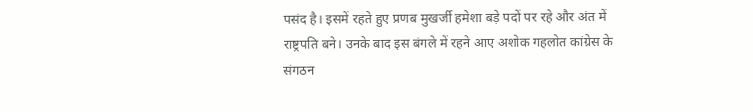पसंद है। इसमें रहते हुए प्रणब मुखर्जी हमेशा बड़े पदों पर रहे और अंत में राष्ट्रपति बने। उनके बाद इस बंगले में रहने आए अशोक गहलोत कांग्रेस के संगठन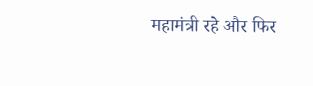महामंत्री रहे और फिर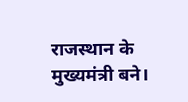राजस्थान के मुख्यमंत्री बने।